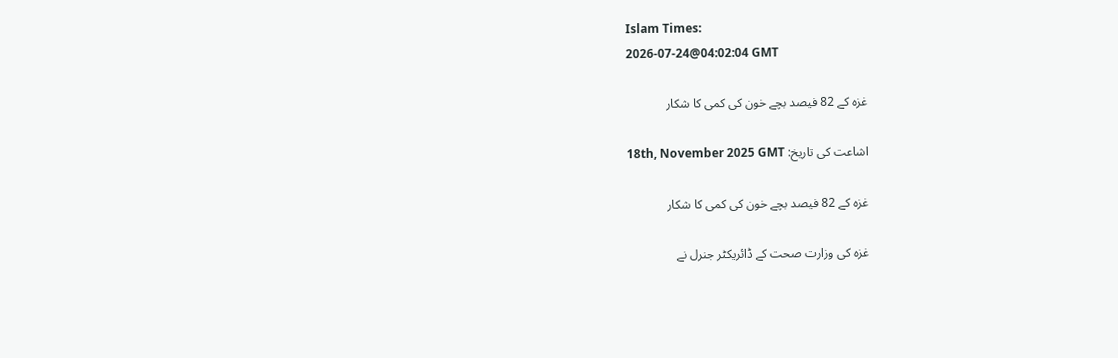Islam Times:
2026-07-24@04:02:04 GMT

غزہ کے 82 فیصد بچے خون کی کمی کا شکار

اشاعت کی تاریخ: 18th, November 2025 GMT

غزہ کے 82 فیصد بچے خون کی کمی کا شکار

غزہ کی وزارت صحت کے ڈائریکٹر جنرل نے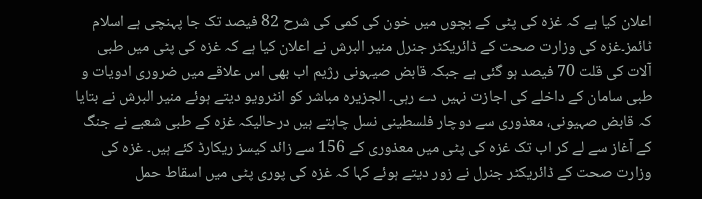اعلان کیا ہے کہ غزہ کی پٹی کے بچوں میں خون کی کمی کی شرح 82 فیصد تک جا پہنچی ہے اسلام ٹائمز۔غزہ کی وزارت صحت کے ڈائریکٹر جنرل منیر البرش نے اعلان کیا ہے کہ غزہ کی پٹی میں طبی آلات کی قلت 70 فیصد ہو گئی ہے جبکہ قابض صیہونی رژیم اب بھی اس علاقے میں ضروری ادویات و طبی سامان کے داخلے کی اجازت نہیں دے رہی۔ الجزیرہ مباشر کو انٹرویو دیتے ہوئے منیر البرش نے بتایا کہ قابض صہیونی، معذوری سے دوچار فلسطینی نسل چاہتے ہیں درحالیکہ غزہ کے طبی شعبے نے جنگ کے آغاز سے لے کر اب تک غزہ کی پٹی میں معذوری کے 156 سے زائد کیسز ریکارڈ کئے ہیں۔ غزہ کی وزارت صحت کے ڈائریکٹر جنرل نے زور دیتے ہوئے کہا کہ غزہ کی پوری پٹی میں اسقاط حمل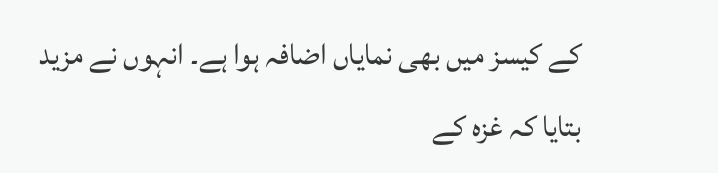کے کیسز میں بھی نمایاں اضافہ ہوا ہے۔ انہوں نے مزید بتایا کہ غزہ کے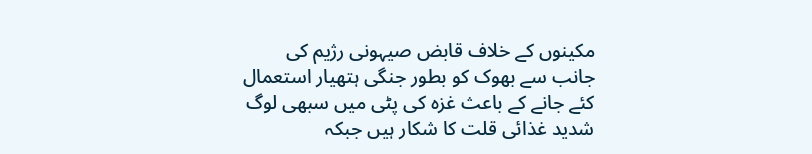مکینوں کے خلاف قابض صیہونی رژیم کی جانب سے بھوک کو بطور جنگی ہتھیار استعمال کئے جانے کے باعث غزہ کی پٹی میں سبھی لوگ شدید غذائی قلت کا شکار ہیں جبکہ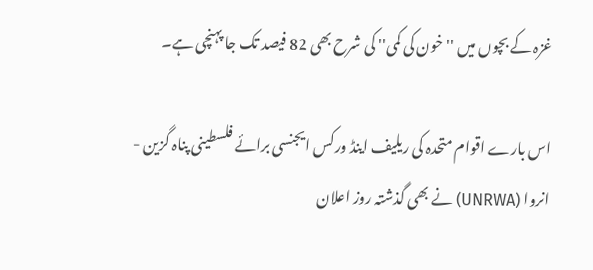غزہ کے بچوں میں ''خون کی کمی'' کی شرح بھی 82 فیصد تک جا پہنچی ہے۔

اس بارے اقوام متحدہ کی ریلیف اینڈ ورکس ایجنسی برائے فلسطینی پناہ گزین - انروا (UNRWA) نے بھی گذشتہ روز اعلان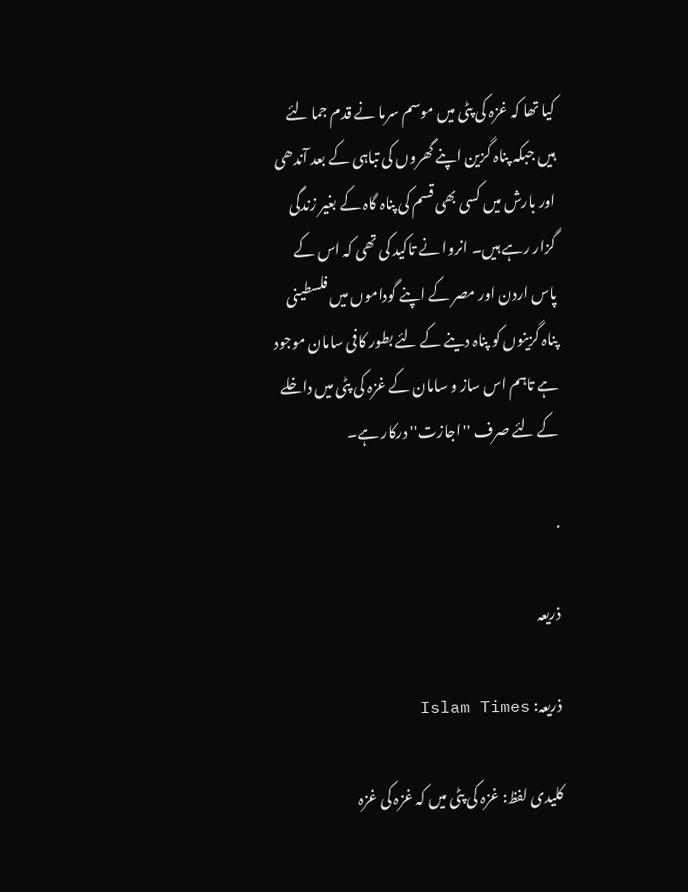کیا تھا کہ غزہ کی پٹی میں موسم سرما نے قدم جما لئے ہیں جبکہ پناہ گزین اپنے گھروں کی تباہی کے بعد آندھی اور بارش میں کسی بھی قسم کی پناہ گاہ کے بغیر زندگی گزار رہے ہیں۔ انروا نے تاکید کی تھی کہ اس کے پاس اردن اور مصر کے اپنے گوداموں میں فلسطینی پناہ گزینوں کو پناہ دینے کے لئے بطور کافی سامان موجود ہے تاہم اس ساز و سامان کے غزہ کی پٹی میں داخلے کے لئے صرف ''اجازت'' درکار ہے۔

.

ذریعہ

ذریعہ: Islam Times

کلیدی لفظ: غزہ کی پٹی میں کہ غزہ کی غزہ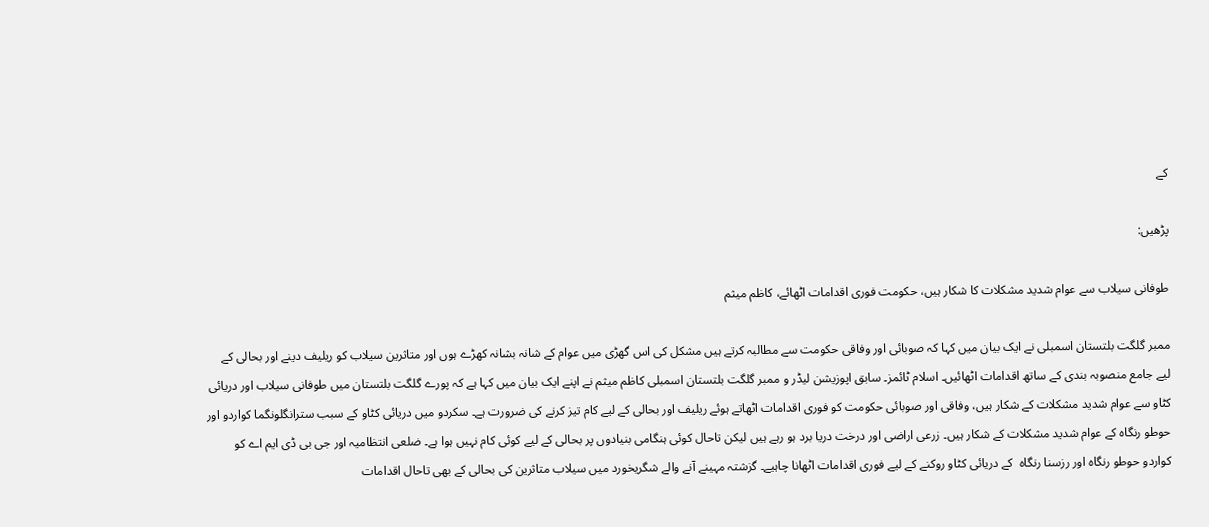کے

پڑھیں:

طوفانی سیلاب سے عوام شدید مشکلات کا شکار ہیں، حکومت فوری اقدامات اٹھائے، کاظم میثم

ممبر گلگت بلتستان اسمبلی نے ایک بیان میں کہا کہ صوبائی اور وفاقی حکومت سے مطالبہ کرتے ہیں مشکل کی اس گھڑی میں عوام کے شانہ بشانہ کھڑے ہوں اور متاثرین سیلاب کو ریلیف دینے اور بحالی کے لیے جامع منصوبہ بندی کے ساتھ اقدامات اٹھائیں۔ اسلام ٹائمز۔ سابق اپوزیشن لیڈر و ممبر گلگت بلتستان اسمبلی کاظم میثم نے اپنے ایک بیان میں کہا ہے کہ پورے گلگت بلتستان میں طوفانی سیلاب اور دریائی کٹاو سے عوام شدید مشکلات کے شکار ہیں، وفاقی اور صوبائی حکومت کو فوری اقدامات اٹھاتے ہوئے ریلیف اور بحالی کے لیے کام تیز کرنے کی ضرورت ہے۔ سکردو میں دریائی کٹاو کے سبب سترانگلونگما کواردو اور حوطو رنگاہ کے عوام شدید مشکلات کے شکار ہیں۔ زرعی اراضی اور درخت دریا برد ہو رہے ہیں لیکن تاحال کوئی ہنگامی بنیادوں پر بحالی کے لیے کوئی کام نہیں ہوا ہے۔ ضلعی انتظامیہ اور جی بی ڈی ایم اے کو کواردو حوطو رنگاہ اور رزسنا رنگاہ  کے دریائی کٹاو روکنے کے لیے فوری اقدامات اٹھانا چاہیے۔ گزشتہ مہینے آنے والے شگریخورد میں سیلاب متاثرین کی بحالی کے بھی تاحال اقدامات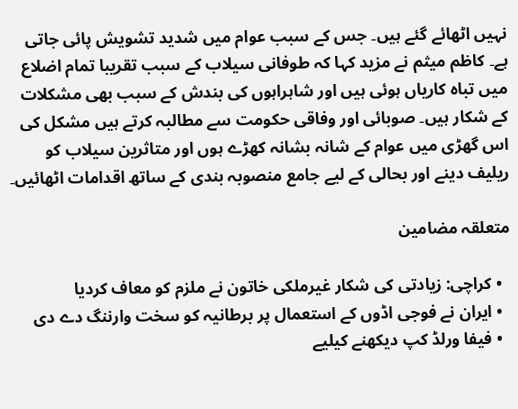نہیں اٹھائے گئے ہیں۔ جس کے سبب عوام میں شدید تشویش پائی جاتی ہے۔ کاظم میثم نے مزید کہا کہ طوفانی سیلاب کے سبب تقریبا تمام اضلاع میں تباہ کاریاں ہوئی ہیں اور شاہراہوں کی بندش کے سبب بھی مشکلات کے شکار ہیں۔ صوبائی اور وفاقی حکومت سے مطالبہ کرتے ہیں مشکل کی اس گھڑی میں عوام کے شانہ بشانہ کھڑے ہوں اور متاثرین سیلاب کو ریلیف دینے اور بحالی کے لیے جامع منصوبہ بندی کے ساتھ اقدامات اٹھائیں۔

متعلقہ مضامین

  • کراچی: زیادتی کی شکار غیرملکی خاتون نے ملزم کو معاف کردیا
  • ایران نے فوجی اڈوں کے استعمال پر برطانیہ کو سخت وارننگ دے دی
  • فیفا ورلڈ کپ دیکھنے کیلیے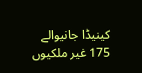کینیڈا جانیوالے 175 غیر ملکیوں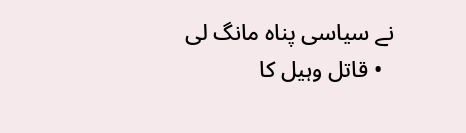نے سیاسی پناہ مانگ لی
  • قاتل وہیل کا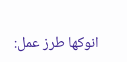انوکھا طرز عمل: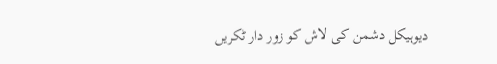دیوہیکل دشمن کی لاش کو زور دار ٹکریں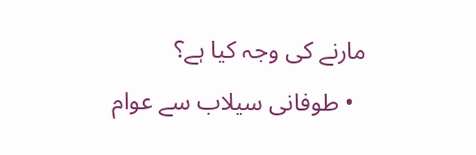مارنے کی وجہ کیا ہے؟
  • طوفانی سیلاب سے عوام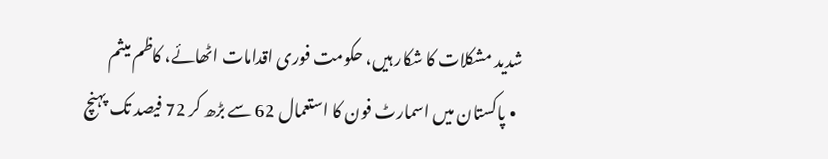شدید مشکلات کا شکار ہیں، حکومت فوری اقدامات اٹھائے، کاظم میثم
  • پاکستان میں اسمارٹ فون کا استعمال 62 سے بڑھ کر 72 فیصد تک پہنچ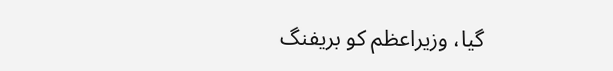گیا، وزیراعظم کو بریفنگ